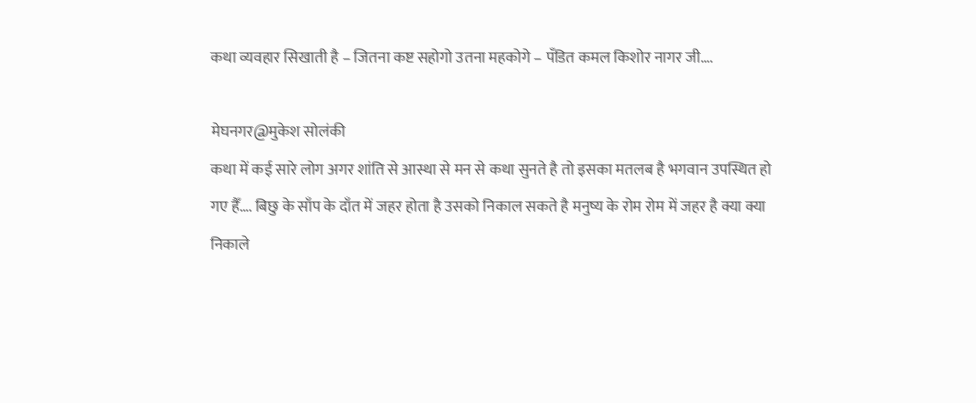कथा व्यवहार सिखाती है – जितना कष्ट सहोगो उतना महकोगे – पँडित कमल किशोर नागर जी….

मेघनगर@मुकेश सोलंकी
कथा में कई सारे लोग अगर शांति से आस्था से मन से कथा सुनते है तो इसका मतलब है भगवान उपस्थित हो गए हैँ…. बिछु के साँप के दाँत में जहर होता है उसको निकाल सकते है मनुष्य के रोम रोम में जहर है क्या क्या निकाले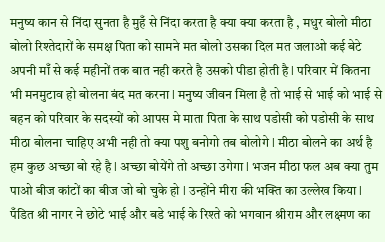मनुष्य कान से निंदा सुनता है मुहँ से निंदा करता है क्या क्या करता है , मधुर बोलो मीठा बोलो रिश्तेदारों के समक्ष पिता को सामने मत बोलो उसका दिल मत जलाओ कई बेटे अपनी माँ से कई महीनों तक बात नही करते है उसको पीडा होती है l परिवार में कितना भी मनमुटाव हो बोलना बंद मत करना l मनुष्य जीवन मिला है तो भाई से भाई को भाई से बहन को परिवार के सदस्यों को आपस मे माता पिता के साथ पडोसी को पडोसी के साथ मीठा बोलना चाहिए अभी नही तो क्या पशु बनोगो तब बोलोगे l मीठा बोलने का अर्थ है हम कुछ अच्छा बो रहे है l अच्छा बोयेंगे तो अच्छा उगेगा l भजन मीठा फल अब क्या तुम पाओ बीज कांटों का बीज जो बो चुके हो l उन्होंने मीरा की भक्ति का उल्लेख किया l पँडित श्री नागर ने छोटे भाई और बडे भाई के रिश्ते को भगवान श्रीराम और लक्ष्मण का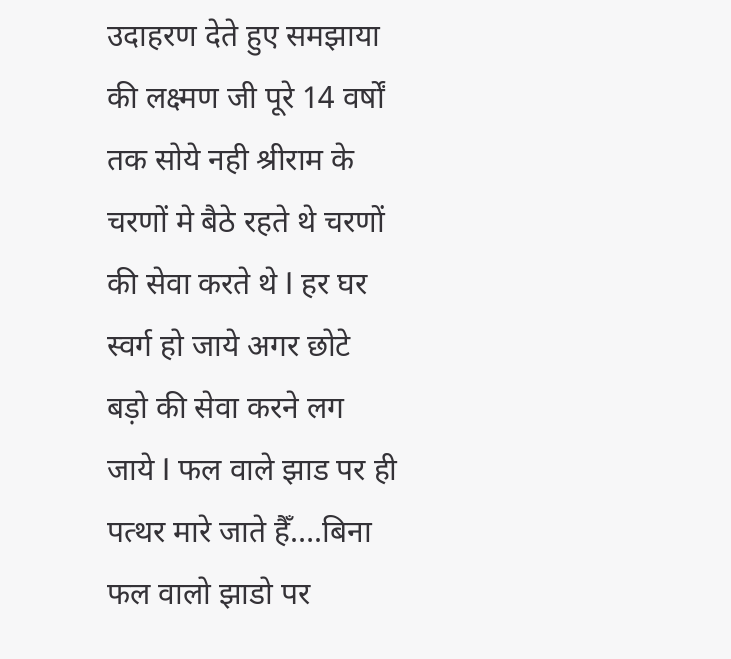उदाहरण देते हुए समझाया की लक्ष्मण जी पूरे 14 वर्षों तक सोये नही श्रीराम के चरणों मे बैठे रहते थे चरणों की सेवा करते थे l हर घर स्वर्ग हो जाये अगर छोटे बड़ो की सेवा करने लग जाये l फल वाले झाड पर ही पत्थर मारे जाते हैँ….बिना फल वालो झाडो पर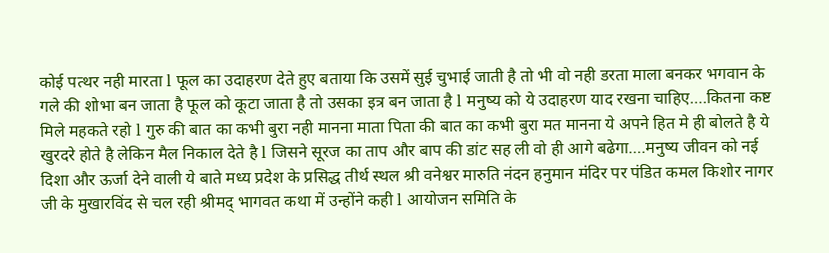कोई पत्थर नही मारता l फूल का उदाहरण देते हुए बताया कि उसमें सुई चुभाई जाती है तो भी वो नही डरता माला बनकर भगवान के गले की शोभा बन जाता है फूल को कूटा जाता है तो उसका इत्र बन जाता है l मनुष्य को ये उदाहरण याद रखना चाहिए….कितना कष्ट मिले महकते रहो l गुरु की बात का कभी बुरा नही मानना माता पिता की बात का कभी बुरा मत मानना ये अपने हित मे ही बोलते है ये खुरदरे होते है लेकिन मैल निकाल देते है l जिसने सूरज का ताप और बाप की डांट सह ली वो ही आगे बढेगा….मनुष्य जीवन को नई दिशा और ऊर्जा देने वाली ये बाते मध्य प्रदेश के प्रसिद्ध तीर्थ स्थल श्री वनेश्वर मारुति नंदन हनुमान मंदिर पर पंडित कमल किशोर नागर जी के मुखारविंद से चल रही श्रीमद् भागवत कथा में उन्होंने कही l आयोजन समिति के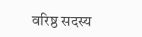वरिष्ठ सदस्य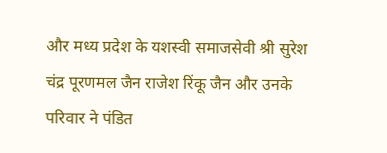और मध्य प्रदेश के यशस्वी समाजसेवी श्री सुरेश चंद्र पूरणमल जैन राजेश रिंकू जैन और उनके परिवार ने पंडित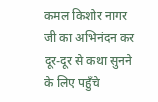कमल किशोर नागर जी का अभिनंदन कर दूर-दूर से कथा सुनने के लिए पहुँचे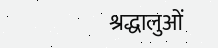श्रद्धालुओं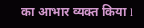का आभार व्यक्त किया l